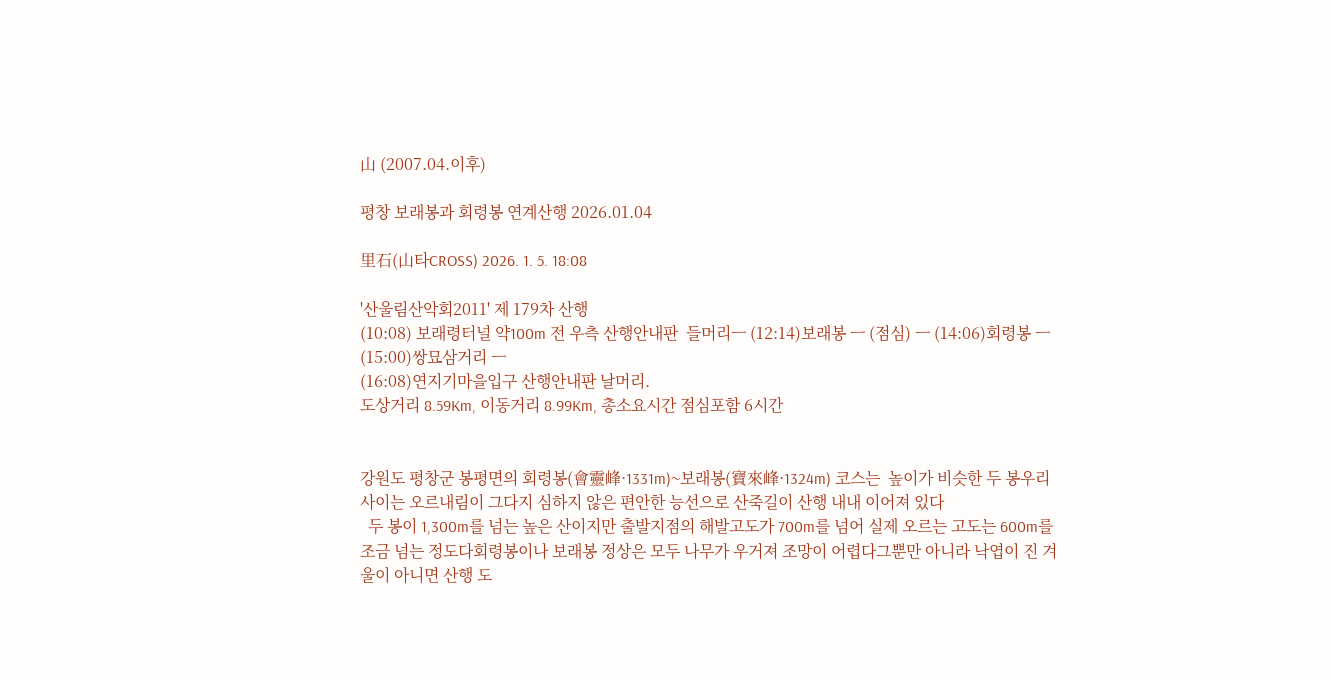山 (2007.04.이후)

평창 보래봉과 회령봉 연계산행 2026.01.04

里石(山타CROSS) 2026. 1. 5. 18:08

'산울림산악회2011' 제 179차 산행
(10:08) 보래령터널 약100m 전 우측 산행안내판  들머리ㅡ (12:14)보래봉 ㅡ (점심) ㅡ (14:06)회령봉 ㅡ (15:00)쌍묘삼거리 ㅡ
(16:08)연지기마을입구 산행안내판 날머리.
도상거리 8.59Km, 이동거리 8.99Km, 총소요시간 점심포함 6시간


강원도 평창군 봉평면의 회령봉(會靈峰·1331m)~보래봉(寶來峰·1324m) 코스는  높이가 비슷한 두 봉우리 사이는 오르내림이 그다지 심하지 않은 편안한 능선으로 산죽길이 산행 내내 이어져 있다
  두 봉이 1,300m를 넘는 높은 산이지만 출발지점의 해발고도가 700m를 넘어 실제 오르는 고도는 600m를 조금 넘는 정도다회령봉이나 보래봉 정상은 모두 나무가 우거져 조망이 어렵다그뿐만 아니라 낙엽이 진 겨울이 아니면 산행 도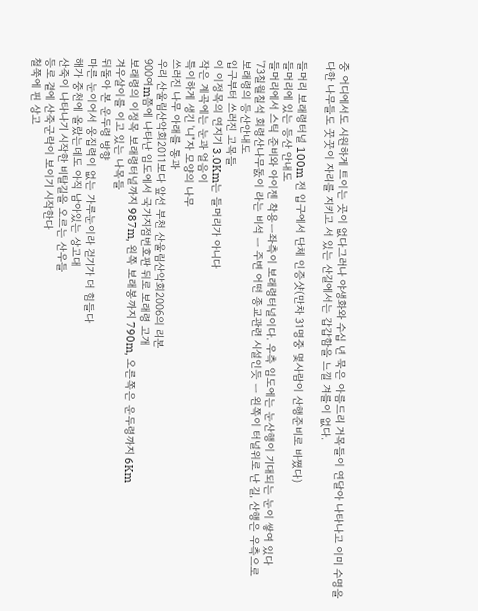중 어디에서도 시원하게 트이는 곳이 없다그러나 야생화와 수십 년 묵은 아름드리 거목들이 연달아 나타나고 이미 수명을 다한 나무들도 꿋꿋이 자리를 지키고 서 있는 산길에서는 갑갑함을 느낄 겨를이 없다.

들머리 보래령터널 100m 전 입구에서 단체 인증샷(만차 31명중 몇사람이 산행준비로 바쪘다)
들머리에 있는 등산 안내도
들머리에서 스틱 준비와 아이젠 착용ㅡ좌측이 보래령터널이다. 우측 임도에는 눈산행이 기대되는 눈이 쌓여 있다
'73칠월칠석 회령산나무돐이 라는 비석 ㅡ 주변 어떤 종교관련 시설인듯 ㅡ 왼쪽이 터널위로 난 길, 산행은 우측으로
보래령의 등산안내도
입구부터 쓰러진 고목들
이 이정목의 연지기 3.0Km는 들머리가 아니다
작은 계곡에는 눈과 얼음이
특이하게 생긴 '니"자 모양의 나무
쓰러진 나무 아래를 통과
우리 산울림산악회2011보다 앞선 부천 산울림산악회2006의 리본
900여m쯤에 나타난 임도에서 국가지점번호판 뒤로 보래령 고개
보래령의 이정목 보래령터널까지 987m, 왼쪽 보래봉까지 790m, 오른쪽은 운두령까지 6Km
겨우살이를 이고 있는 나목들
뒤돌아 본 운두령 방향
마른 눈이어서 웅집력이 없는 가루눈이라 걷기가 더 힘들다
해가 중천에 올랐는데도 아직 남아있는 상고대
산죽이 나타나기 시작한 비탈길을 오르는 산우들
등로 곁에 산죽군락이 보이기 시작한다
철쭉에 핀 상고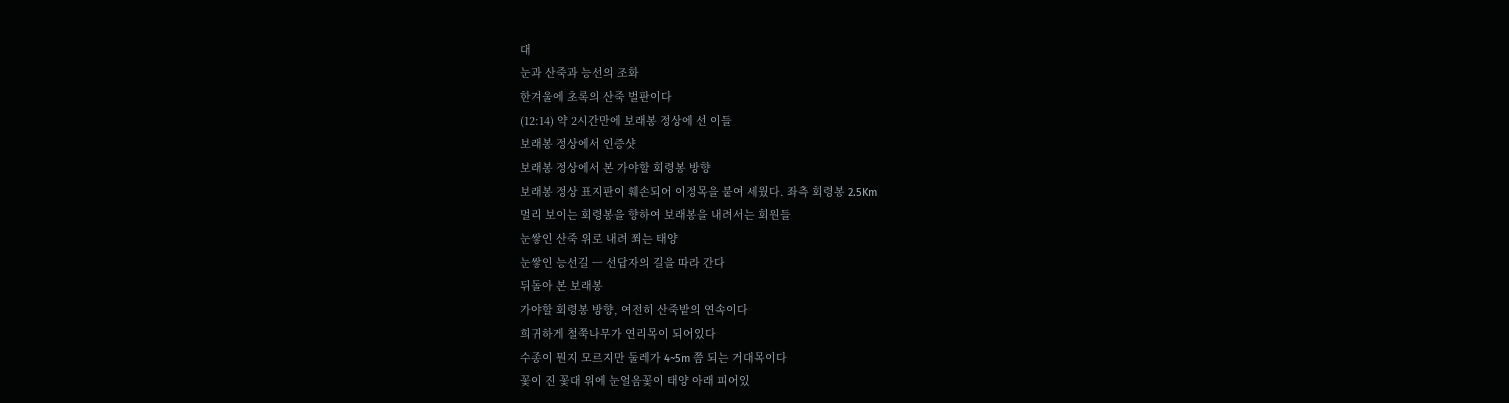대
눈과 산죽과 능선의 조화
한겨울에 초록의 산죽 벌판이다
(12:14) 약 2시간만에 보래봉 정상에 선 이들
보래봉 정상에서 인증샷
보래봉 정상에서 본 가야할 회령봉 방향
보래봉 정상 표지판이 훼손되어 이정목을 붙여 세웠다. 좌측 회령봉 2.5Km
멀리 보이는 회령봉을 향하여 보래봉을 내려서는 회원들
눈쌓인 산죽 위로 내려 쬐는 태양
눈쌓인 능선길 ㅡ 선답자의 길을 따라 간다
뒤돌아 본 보래봉
가야할 회령봉 방향, 여전히 산죽밭의 연속이다
희귀하게 철쭉나무가 연리목이 되어있다
수종이 뭔지 모르지만 둘레가 4~5m 쯤 되는 거대목이다
꽃이 진 꽃대 위에 눈얼음꽃이 태양 아래 피어있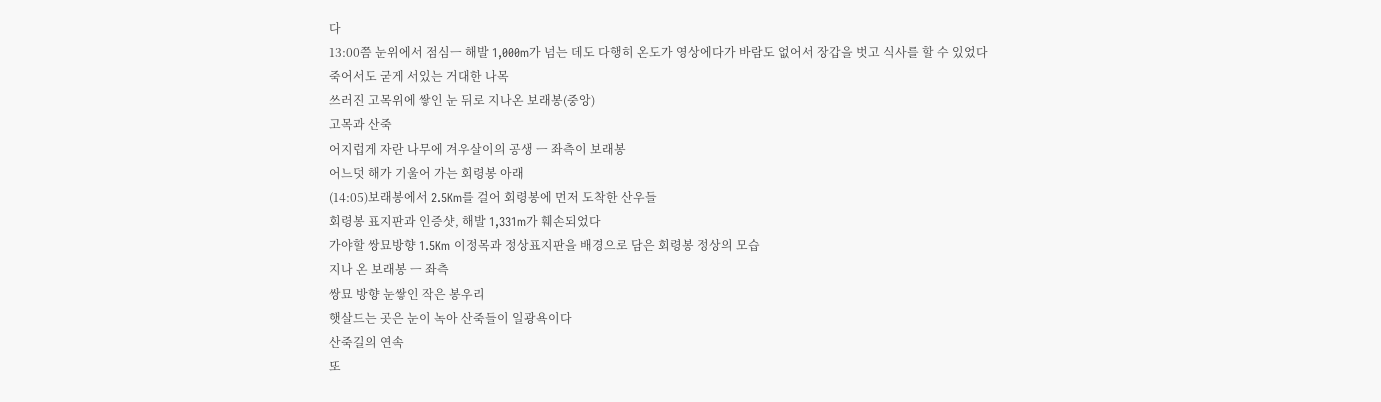다
13:00쯤 눈위에서 점심ㅡ 해발 1,000m가 넘는 데도 다행히 온도가 영상에다가 바람도 없어서 장갑을 벗고 식사를 할 수 있었다
죽어서도 굳게 서있는 거대한 나목
쓰러진 고목위에 쌓인 눈 뒤로 지나온 보래봉(중앙)
고목과 산죽
어지럽게 자란 나무에 겨우살이의 공생 ㅡ 좌측이 보래봉
어느덧 해가 기울어 가는 회령봉 아래
(14:05)보래봉에서 2.5Km를 걸어 회령봉에 먼저 도착한 산우들
회령봉 표지판과 인증샷, 해발 1,331m가 훼손되었다
가야할 쌍묘방향 1.5Km 이정목과 정상표지판을 배경으로 담은 회령봉 정상의 모습
지나 온 보래봉 ㅡ 좌측
쌍묘 방향 눈쌓인 작은 봉우리
햇살드는 곳은 눈이 녹아 산죽들이 일광욕이다
산죽길의 연속
또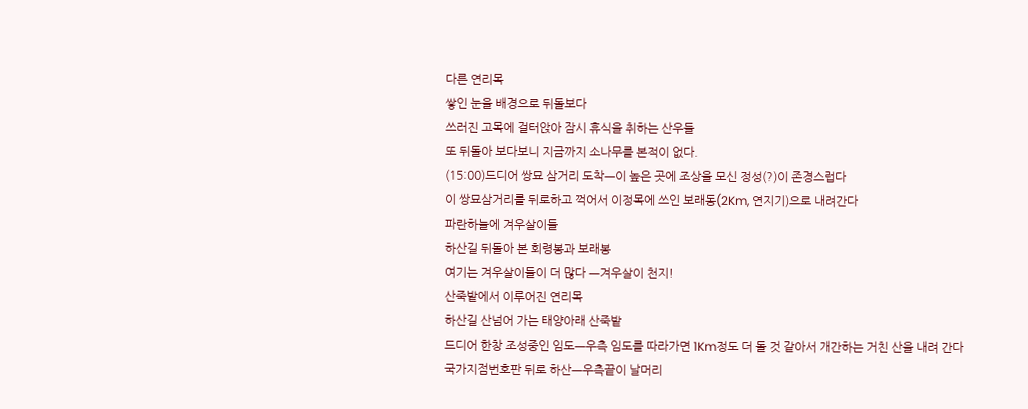다른 연리목
쌓인 눈을 배경으로 뒤돌보다
쓰러진 고목에 걸터앉아 잠시 휴식을 취하는 산우들
또 뒤돌아 보다보니 지금까지 소나무를 본적이 없다.
(15:00)드디어 쌍묘 삼거리 도착ㅡ이 높은 곳에 조상을 모신 정성(?)이 존경스럽다
이 쌍묘삼거리를 뒤로하고 꺽어서 이정목에 쓰인 보래동(2Km, 연지기)으로 내려간다
파란하늘에 겨우살이들
하산길 뒤돌아 본 회령봉과 보래봉
여기는 겨우살이들이 더 많다 ㅡ겨우살이 천지!
산죽밭에서 이루어진 연리목
하산길 산넘어 가는 태양아래 산죽밭
드디어 한창 조성중인 임도ㅡ우측 임도를 따라가면 1Km정도 더 돌 것 같아서 개간하는 거친 산을 내려 간다
국가지점번호판 뒤로 하산ㅡ우측끝이 날머리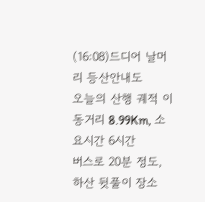(16:08)드디어 날머리 등산안내도
오늘의 산행 궤적 이동거리 8.99Km, 소요시간 6시간
버스로 20분 정도, 하산 뒷풀이 장소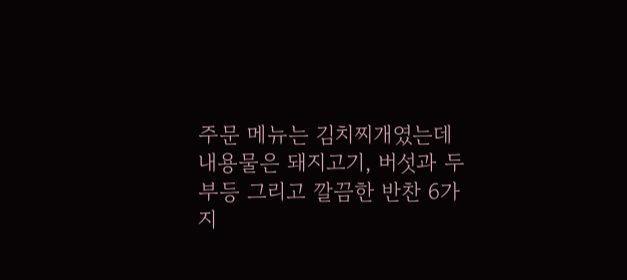주문 메뉴는 김치찌개였는데 내용물은 돼지고기, 버섯과 두부등 그리고 깔끔한 반찬 6가지